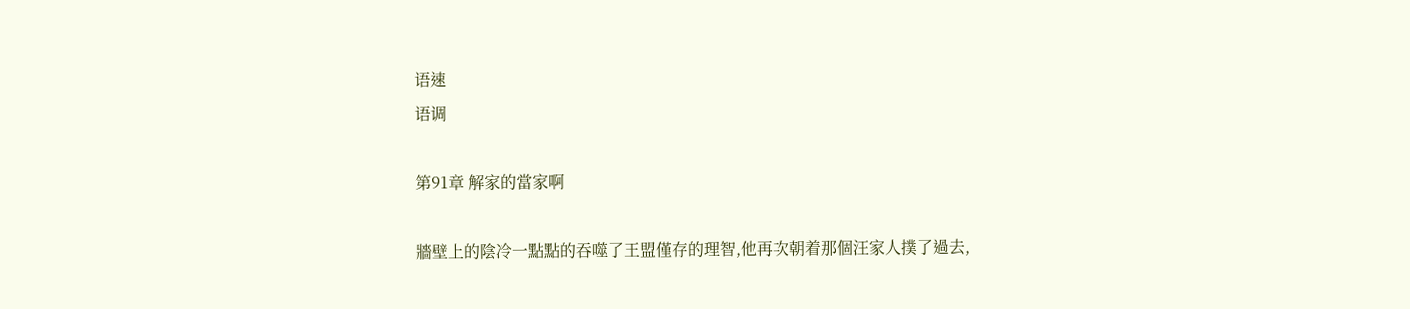语速
语调

第91章 解家的當家啊

牆壁上的陰冷一點點的吞噬了王盟僅存的理智,他再次朝着那個汪家人撲了過去,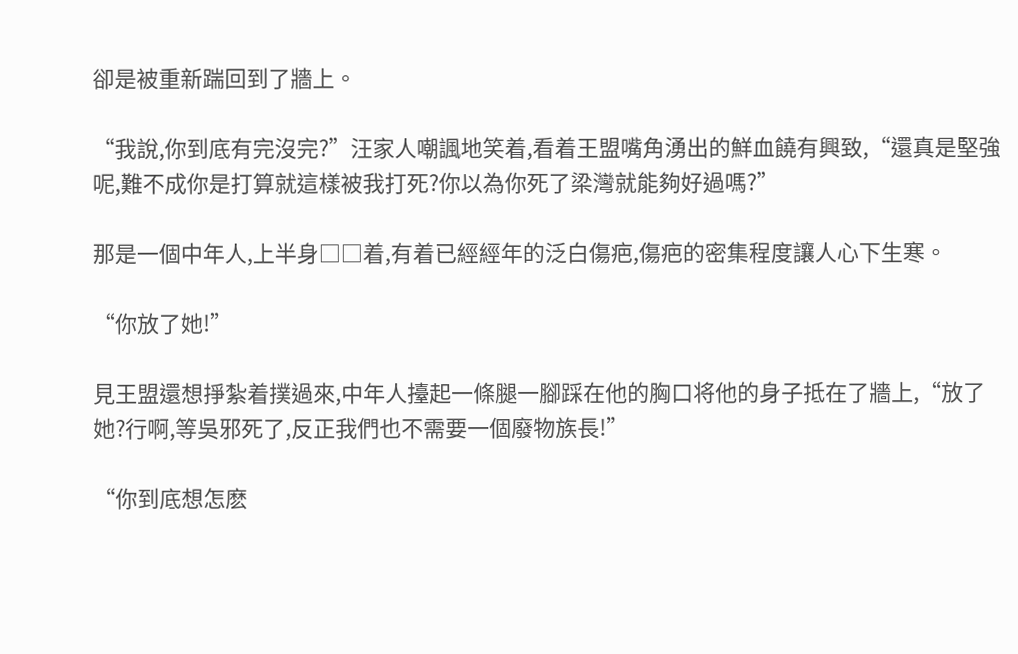卻是被重新踹回到了牆上。

“我說,你到底有完沒完?”汪家人嘲諷地笑着,看着王盟嘴角湧出的鮮血饒有興致,“還真是堅強呢,難不成你是打算就這樣被我打死?你以為你死了梁灣就能夠好過嗎?”

那是一個中年人,上半身□□着,有着已經經年的泛白傷疤,傷疤的密集程度讓人心下生寒。

“你放了她!”

見王盟還想掙紮着撲過來,中年人擡起一條腿一腳踩在他的胸口将他的身子抵在了牆上,“放了她?行啊,等吳邪死了,反正我們也不需要一個廢物族長!”

“你到底想怎麽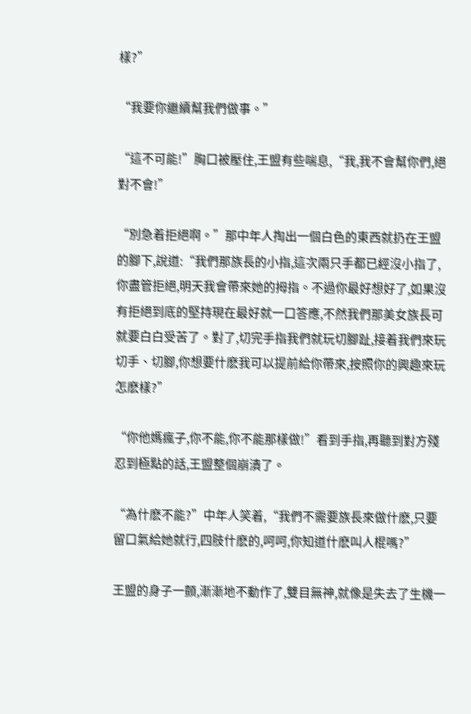樣?”

“我要你繼續幫我們做事。”

“這不可能!”胸口被壓住,王盟有些喘息,“我,我不會幫你們,絕對不會!”

“別急着拒絕啊。”那中年人掏出一個白色的東西就扔在王盟的腳下,說道:“我們那族長的小指,這次兩只手都已經沒小指了,你盡管拒絕,明天我會帶來她的拇指。不過你最好想好了,如果沒有拒絕到底的堅持現在最好就一口答應,不然我們那美女族長可就要白白受苦了。對了,切完手指我們就玩切腳趾,接着我們來玩切手、切腳,你想要什麽我可以提前給你帶來,按照你的興趣來玩怎麽樣?”

“你他媽瘋子,你不能,你不能那樣做!”看到手指,再聽到對方殘忍到極點的話,王盟整個崩潰了。

“為什麽不能?”中年人笑着,“我們不需要族長來做什麽,只要留口氣給她就行,四肢什麽的,呵呵,你知道什麽叫人棍嗎?”

王盟的身子一顫,漸漸地不動作了,雙目無神,就像是失去了生機一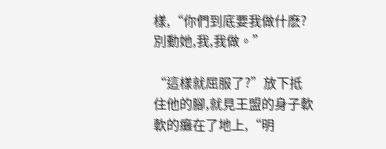樣,“你們到底要我做什麽?別動她,我,我做。”

“這樣就屈服了?”放下抵住他的腳,就見王盟的身子軟軟的癱在了地上,“明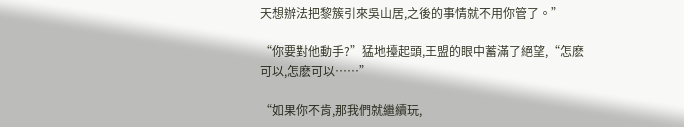天想辦法把黎簇引來吳山居,之後的事情就不用你管了。”

“你要對他動手?”猛地擡起頭,王盟的眼中蓄滿了絕望,“怎麽可以,怎麽可以……”

“如果你不肯,那我們就繼續玩,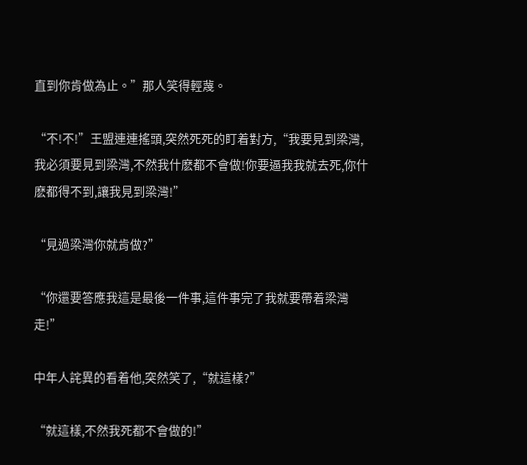直到你肯做為止。”那人笑得輕蔑。

“不!不!”王盟連連搖頭,突然死死的盯着對方,“我要見到梁灣,我必須要見到梁灣,不然我什麽都不會做!你要逼我我就去死,你什麽都得不到,讓我見到梁灣!”

“見過梁灣你就肯做?”

“你還要答應我這是最後一件事,這件事完了我就要帶着梁灣走!”

中年人詫異的看着他,突然笑了,“就這樣?”

“就這樣,不然我死都不會做的!”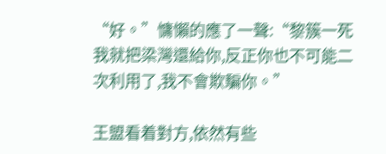“好。”慵懶的應了一聲:“黎簇一死我就把梁灣還給你,反正你也不可能二次利用了,我不會欺騙你。”

王盟看着對方,依然有些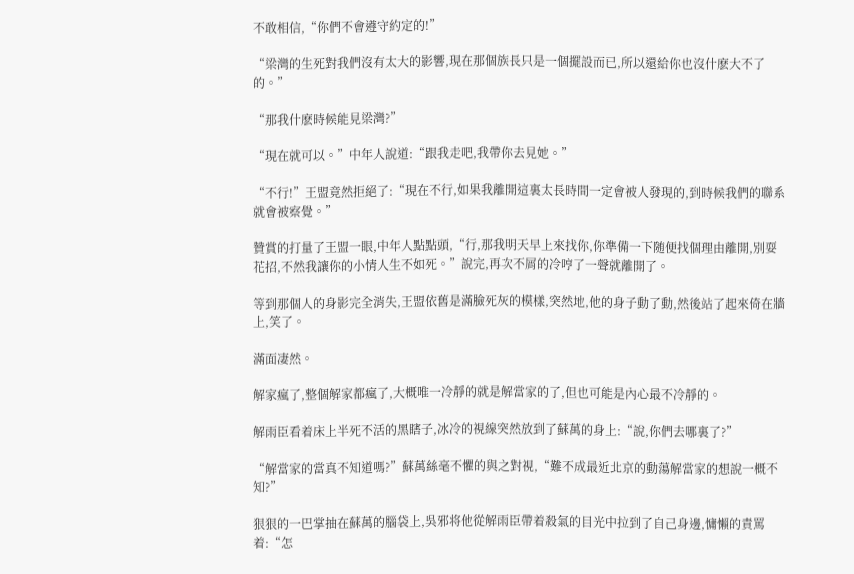不敢相信,“你們不會遵守約定的!”

“梁灣的生死對我們沒有太大的影響,現在那個族長只是一個擺設而已,所以還給你也沒什麽大不了的。”

“那我什麽時候能見梁灣?”

“現在就可以。”中年人說道:“跟我走吧,我帶你去見她。”

“不行!”王盟竟然拒絕了:“現在不行,如果我離開這裏太長時間一定會被人發現的,到時候我們的聯系就會被察覺。”

贊賞的打量了王盟一眼,中年人點點頭,“行,那我明天早上來找你,你準備一下随便找個理由離開,別耍花招,不然我讓你的小情人生不如死。”說完,再次不屑的冷哼了一聲就離開了。

等到那個人的身影完全消失,王盟依舊是滿臉死灰的模樣,突然地,他的身子動了動,然後站了起來倚在牆上,笑了。

滿面凄然。

解家瘋了,整個解家都瘋了,大概唯一冷靜的就是解當家的了,但也可能是內心最不冷靜的。

解雨臣看着床上半死不活的黑瞎子,冰冷的視線突然放到了蘇萬的身上:“說,你們去哪裏了?”

“解當家的當真不知道嗎?”蘇萬絲毫不懼的與之對視,“難不成最近北京的動蕩解當家的想說一概不知?”

狠狠的一巴掌抽在蘇萬的腦袋上,吳邪将他從解雨臣帶着殺氣的目光中拉到了自己身邊,慵懶的責罵着:“怎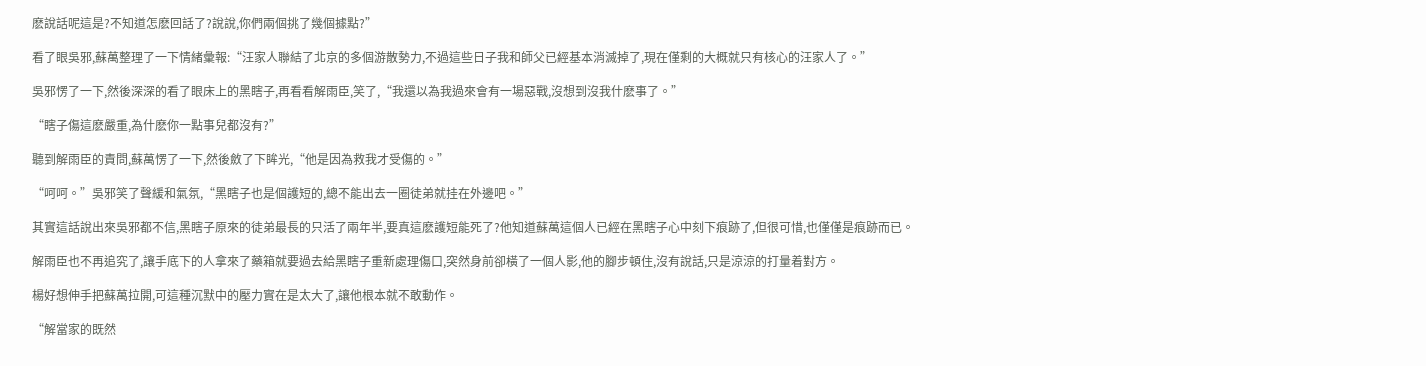麽說話呢這是?不知道怎麽回話了?說說,你們兩個挑了幾個據點?”

看了眼吳邪,蘇萬整理了一下情緒彙報:“汪家人聯結了北京的多個游散勢力,不過這些日子我和師父已經基本消滅掉了,現在僅剩的大概就只有核心的汪家人了。”

吳邪愣了一下,然後深深的看了眼床上的黑瞎子,再看看解雨臣,笑了,“我還以為我過來會有一場惡戰,沒想到沒我什麽事了。”

“瞎子傷這麽嚴重,為什麽你一點事兒都沒有?”

聽到解雨臣的責問,蘇萬愣了一下,然後斂了下眸光,“他是因為救我才受傷的。”

“呵呵。”吳邪笑了聲緩和氣氛,“黑瞎子也是個護短的,總不能出去一圈徒弟就挂在外邊吧。”

其實這話說出來吳邪都不信,黑瞎子原來的徒弟最長的只活了兩年半,要真這麽護短能死了?他知道蘇萬這個人已經在黑瞎子心中刻下痕跡了,但很可惜,也僅僅是痕跡而已。

解雨臣也不再追究了,讓手底下的人拿來了藥箱就要過去給黑瞎子重新處理傷口,突然身前卻橫了一個人影,他的腳步頓住,沒有說話,只是涼涼的打量着對方。

楊好想伸手把蘇萬拉開,可這種沉默中的壓力實在是太大了,讓他根本就不敢動作。

“解當家的既然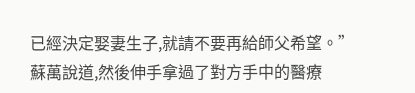已經決定娶妻生子,就請不要再給師父希望。”蘇萬說道,然後伸手拿過了對方手中的醫療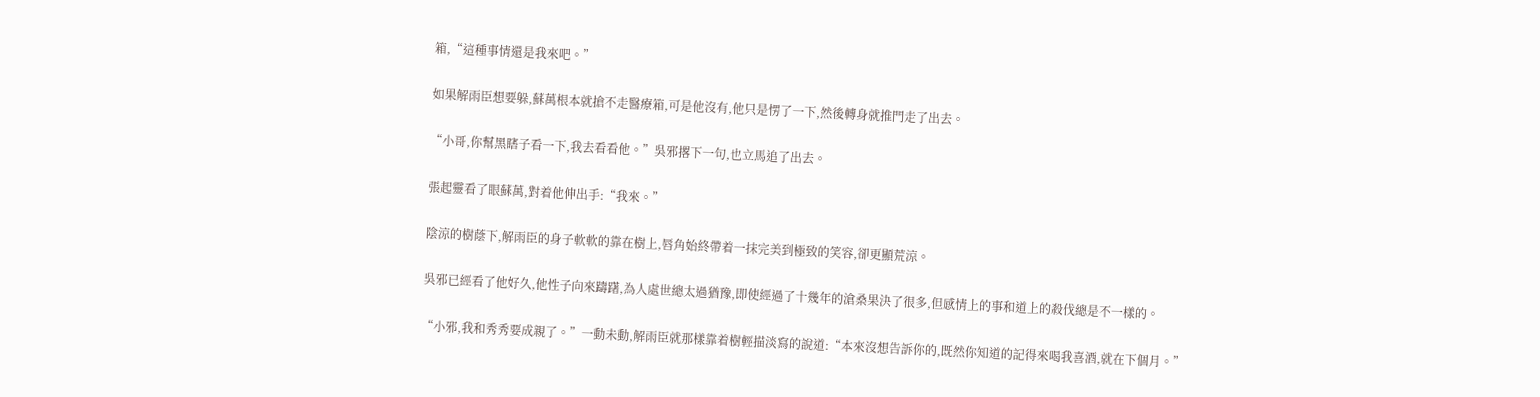箱,“這種事情還是我來吧。”

如果解雨臣想要躲,蘇萬根本就搶不走醫療箱,可是他沒有,他只是愣了一下,然後轉身就推門走了出去。

“小哥,你幫黑瞎子看一下,我去看看他。”吳邪撂下一句,也立馬追了出去。

張起靈看了眼蘇萬,對着他伸出手:“我來。”

陰涼的樹蔭下,解雨臣的身子軟軟的靠在樹上,唇角始終帶着一抹完美到極致的笑容,卻更顯荒涼。

吳邪已經看了他好久,他性子向來躊躇,為人處世總太過猶豫,即使經過了十幾年的滄桑果決了很多,但感情上的事和道上的殺伐總是不一樣的。

“小邪,我和秀秀要成親了。”一動未動,解雨臣就那樣靠着樹輕描淡寫的說道:“本來沒想告訴你的,既然你知道的記得來喝我喜酒,就在下個月。”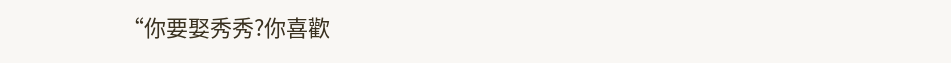“你要娶秀秀?你喜歡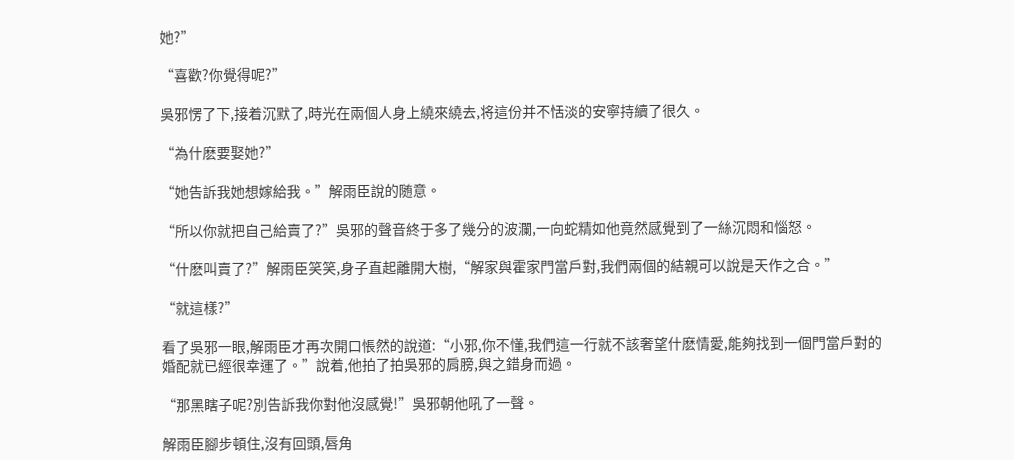她?”

“喜歡?你覺得呢?”

吳邪愣了下,接着沉默了,時光在兩個人身上繞來繞去,将這份并不恬淡的安寧持續了很久。

“為什麽要娶她?”

“她告訴我她想嫁給我。”解雨臣說的随意。

“所以你就把自己給賣了?”吳邪的聲音終于多了幾分的波瀾,一向蛇精如他竟然感覺到了一絲沉悶和惱怒。

“什麽叫賣了?”解雨臣笑笑,身子直起離開大樹,“解家與霍家門當戶對,我們兩個的結親可以說是天作之合。”

“就這樣?”

看了吳邪一眼,解雨臣才再次開口悵然的說道:“小邪,你不懂,我們這一行就不該奢望什麽情愛,能夠找到一個門當戶對的婚配就已經很幸運了。”說着,他拍了拍吳邪的肩膀,與之錯身而過。

“那黑瞎子呢?別告訴我你對他沒感覺!”吳邪朝他吼了一聲。

解雨臣腳步頓住,沒有回頭,唇角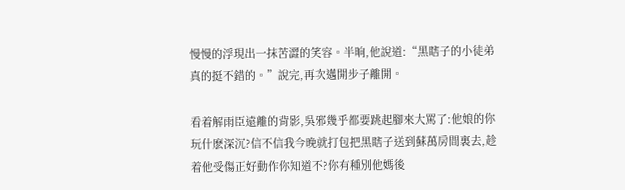慢慢的浮現出一抹苦澀的笑容。半晌,他說道:“黑瞎子的小徒弟真的挺不錯的。”說完,再次邁開步子離開。

看着解雨臣遠離的背影,吳邪幾乎都要跳起腳來大罵了:他娘的你玩什麽深沉?信不信我今晚就打包把黑瞎子送到蘇萬房間裏去,趁着他受傷正好動作你知道不?你有種別他媽後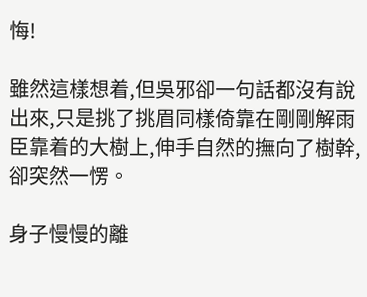悔!

雖然這樣想着,但吳邪卻一句話都沒有說出來,只是挑了挑眉同樣倚靠在剛剛解雨臣靠着的大樹上,伸手自然的撫向了樹幹,卻突然一愣。

身子慢慢的離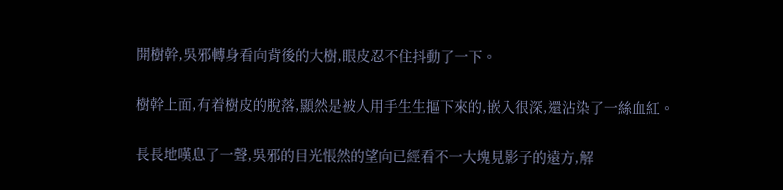開樹幹,吳邪轉身看向背後的大樹,眼皮忍不住抖動了一下。

樹幹上面,有着樹皮的脫落,顯然是被人用手生生摳下來的,嵌入很深,還沾染了一絲血紅。

長長地嘆息了一聲,吳邪的目光悵然的望向已經看不一大塊見影子的遠方,解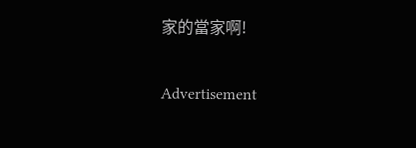家的當家啊!

Advertisement